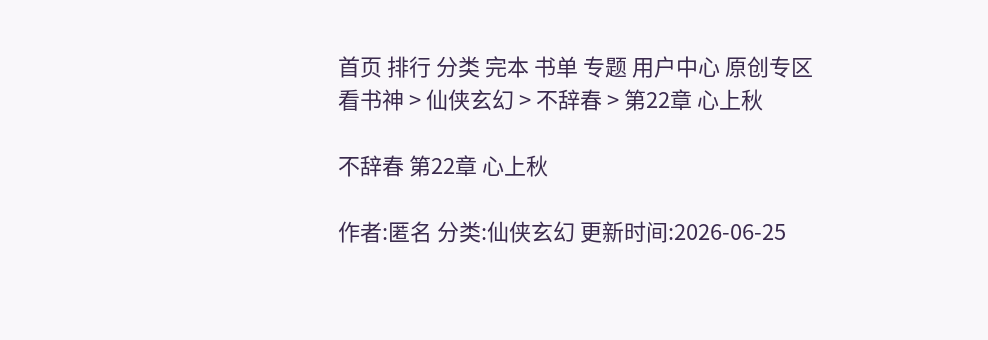首页 排行 分类 完本 书单 专题 用户中心 原创专区
看书神 > 仙侠玄幻 > 不辞春 > 第22章 心上秋

不辞春 第22章 心上秋

作者:匿名 分类:仙侠玄幻 更新时间:2026-06-25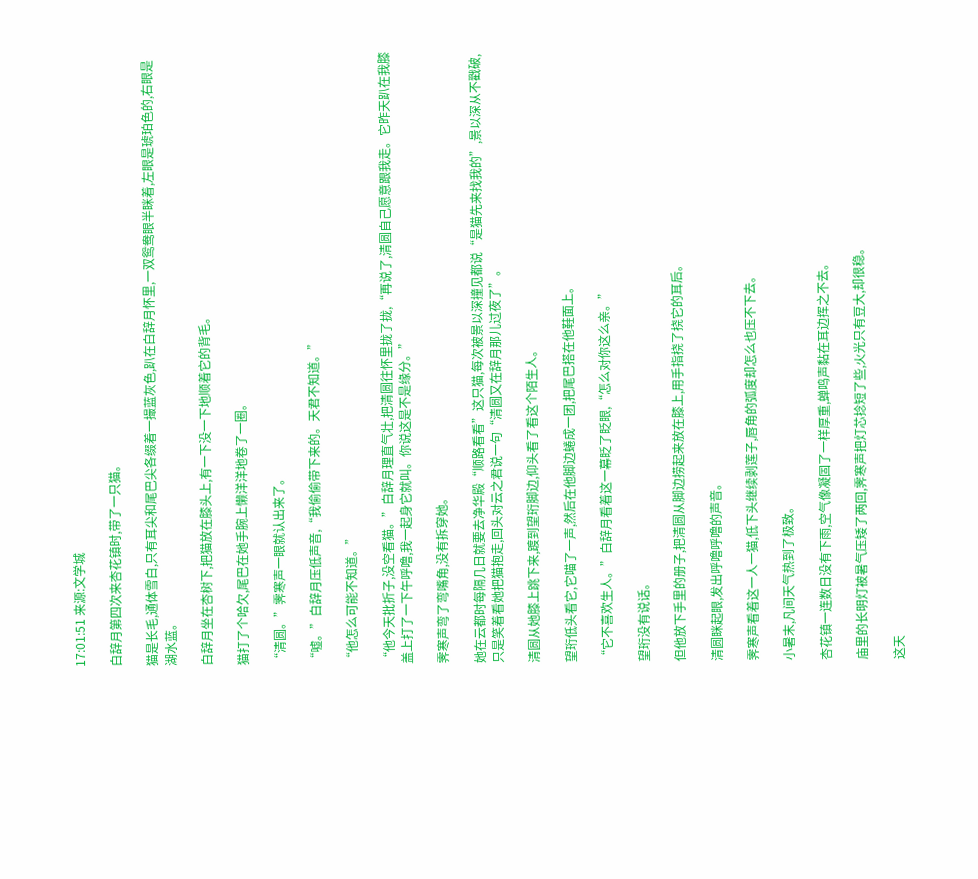17:01:51 来源:文学城

白辞月第四次来杏花镇时,带了一只猫。

猫是长毛,通体雪白,只有耳尖和尾巴尖各缀着一撮蓝灰色,趴在白辞月怀里,一双鸳鸯眼半眯着,左眼是琥珀色的,右眼是湖水蓝。

白辞月坐在杏树下,把猫放在膝头上,有一下没一下地顺着它的背毛。

猫打了个哈欠,尾巴在她手腕上懒洋洋地卷了一圈。

“清圆。”霁寒声一眼就认出来了。

“嘘。”白辞月压低声音,“我偷偷带下来的。天君不知道。”

“他怎么可能不知道。”

“他今天批折子,没空看猫。”白辞月理直气壮,把清圆往怀里拢了拢,“再说了,清圆自己愿意跟我走。它昨天趴在我膝盖上打了一下午呼噜,我一起身它就叫。你说这是不是缘分。”

霁寒声弯了弯嘴角,没有拆穿她。

她在云都时每隔几日就要去净华殿“顺路看看”这只猫,每次被景以深撞见都说“是猫先来找我的”,景以深从不戳破,只是笑着看她把猫抱走,回头对云之君说一句“清圆又在辞月那儿过夜了”。

清圆从她膝上跳下来,踱到望珩脚边,仰头看了看这个陌生人。

望珩低头看它,它喵了一声,然后在他脚边蜷成一团,把尾巴搭在他鞋面上。

“它不喜欢生人。”白辞月看着这一幕眨了眨眼,“怎么对你这么亲。”

望珩没有说话。

但他放下手里的册子,把清圆从脚边捞起来放在膝上,用手指挠了挠它的耳后。

清圆眯起眼,发出呼噜呼噜的声音。

霁寒声看着这一人一猫,低下头继续剥莲子,唇角的弧度却怎么也压不下去。

小暑末,凡间天气热到了极致。

杏花镇一连数日没有下雨,空气像凝固了一样厚重,蝉鸣声黏在耳边挥之不去。

庙里的长明灯被暑气压矮了两回,霁寒声把灯芯捻短了些,火光只有豆大,却很稳。

这天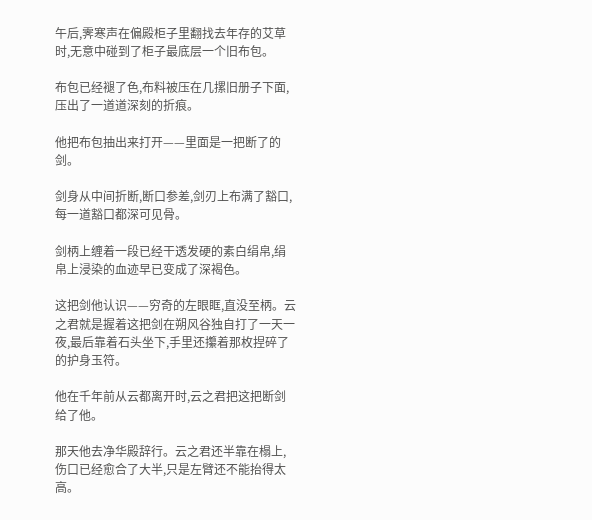午后,霁寒声在偏殿柜子里翻找去年存的艾草时,无意中碰到了柜子最底层一个旧布包。

布包已经褪了色,布料被压在几摞旧册子下面,压出了一道道深刻的折痕。

他把布包抽出来打开——里面是一把断了的剑。

剑身从中间折断,断口参差,剑刃上布满了豁口,每一道豁口都深可见骨。

剑柄上缠着一段已经干透发硬的素白绢帛,绢帛上浸染的血迹早已变成了深褐色。

这把剑他认识——穷奇的左眼眶,直没至柄。云之君就是握着这把剑在朔风谷独自打了一天一夜,最后靠着石头坐下,手里还攥着那枚捏碎了的护身玉符。

他在千年前从云都离开时,云之君把这把断剑给了他。

那天他去净华殿辞行。云之君还半靠在榻上,伤口已经愈合了大半,只是左臂还不能抬得太高。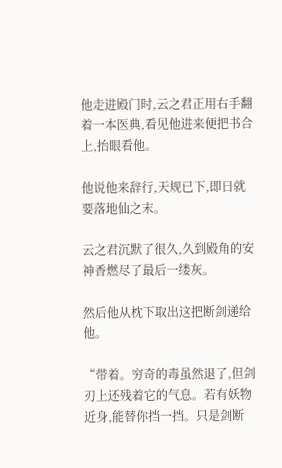他走进殿门时,云之君正用右手翻着一本医典,看见他进来便把书合上,抬眼看他。

他说他来辞行,天规已下,即日就要落地仙之末。

云之君沉默了很久,久到殿角的安神香燃尽了最后一缕灰。

然后他从枕下取出这把断剑递给他。

“带着。穷奇的毒虽然退了,但剑刃上还残着它的气息。若有妖物近身,能替你挡一挡。只是剑断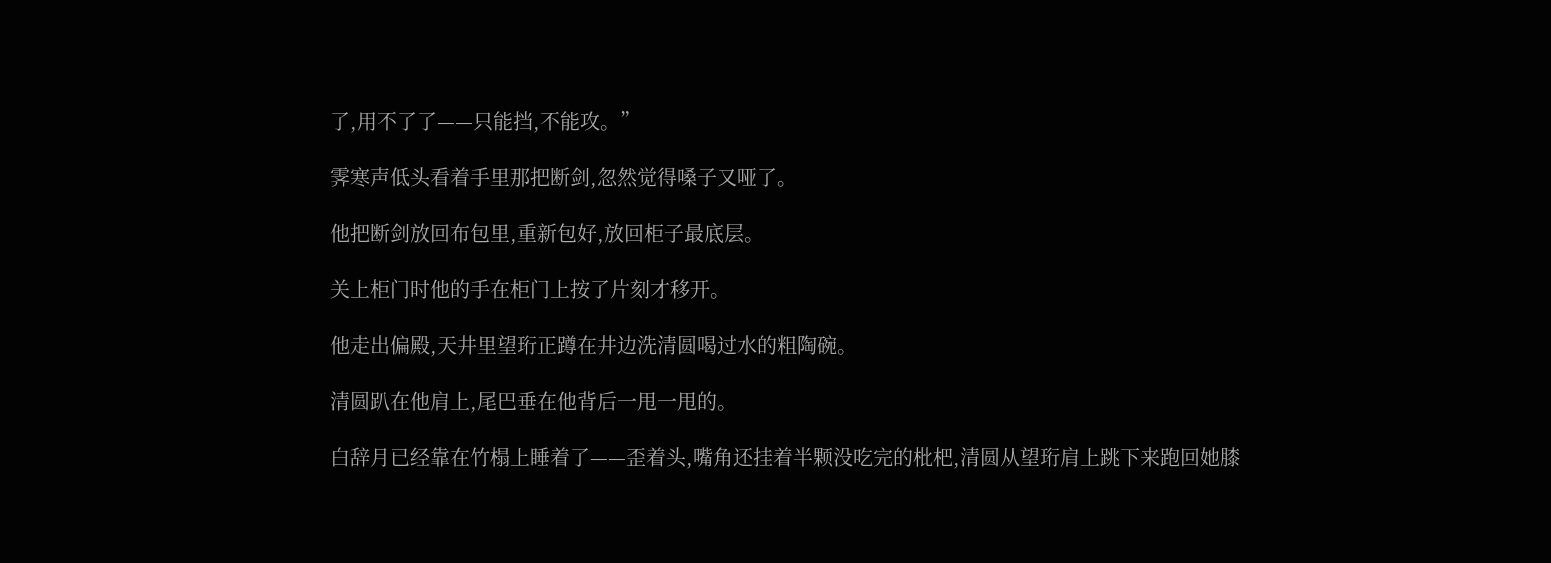了,用不了了——只能挡,不能攻。”

霁寒声低头看着手里那把断剑,忽然觉得嗓子又哑了。

他把断剑放回布包里,重新包好,放回柜子最底层。

关上柜门时他的手在柜门上按了片刻才移开。

他走出偏殿,天井里望珩正蹲在井边洗清圆喝过水的粗陶碗。

清圆趴在他肩上,尾巴垂在他背后一甩一甩的。

白辞月已经靠在竹榻上睡着了——歪着头,嘴角还挂着半颗没吃完的枇杷,清圆从望珩肩上跳下来跑回她膝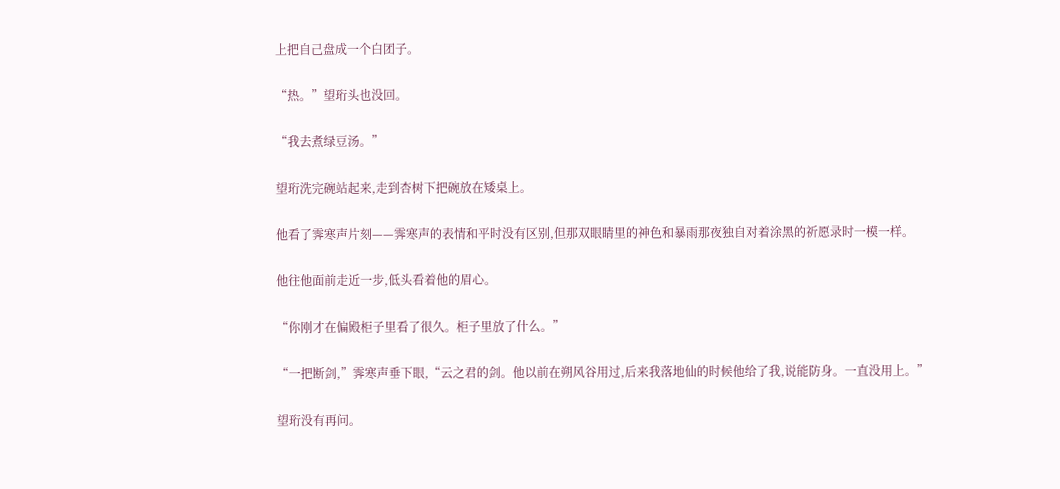上把自己盘成一个白团子。

“热。”望珩头也没回。

“我去煮绿豆汤。”

望珩洗完碗站起来,走到杏树下把碗放在矮桌上。

他看了霁寒声片刻——霁寒声的表情和平时没有区别,但那双眼睛里的神色和暴雨那夜独自对着涂黑的祈愿录时一模一样。

他往他面前走近一步,低头看着他的眉心。

“你刚才在偏殿柜子里看了很久。柜子里放了什么。”

“一把断剑,”霁寒声垂下眼,“云之君的剑。他以前在朔风谷用过,后来我落地仙的时候他给了我,说能防身。一直没用上。”

望珩没有再问。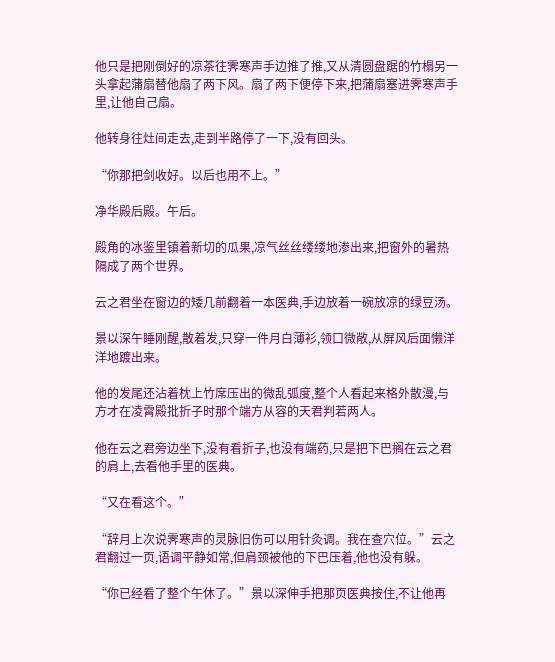他只是把刚倒好的凉茶往霁寒声手边推了推,又从清圆盘踞的竹榻另一头拿起蒲扇替他扇了两下风。扇了两下便停下来,把蒲扇塞进霁寒声手里,让他自己扇。

他转身往灶间走去,走到半路停了一下,没有回头。

“你那把剑收好。以后也用不上。”

净华殿后殿。午后。

殿角的冰鉴里镇着新切的瓜果,凉气丝丝缕缕地渗出来,把窗外的暑热隔成了两个世界。

云之君坐在窗边的矮几前翻着一本医典,手边放着一碗放凉的绿豆汤。

景以深午睡刚醒,散着发,只穿一件月白薄衫,领口微敞,从屏风后面懒洋洋地踱出来。

他的发尾还沾着枕上竹席压出的微乱弧度,整个人看起来格外散漫,与方才在凌霄殿批折子时那个端方从容的天君判若两人。

他在云之君旁边坐下,没有看折子,也没有端药,只是把下巴搁在云之君的肩上,去看他手里的医典。

“又在看这个。”

“辞月上次说霁寒声的灵脉旧伤可以用针灸调。我在查穴位。”云之君翻过一页,语调平静如常,但肩颈被他的下巴压着,他也没有躲。

“你已经看了整个午休了。”景以深伸手把那页医典按住,不让他再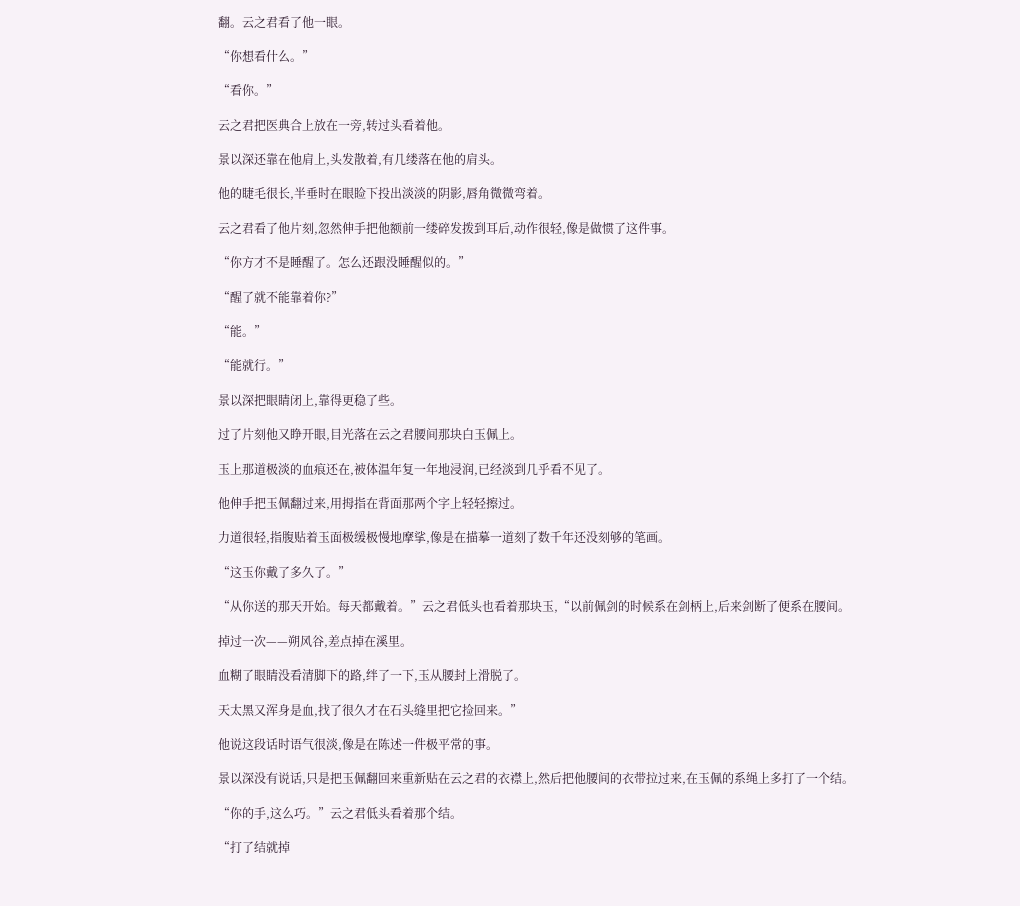翻。云之君看了他一眼。

“你想看什么。”

“看你。”

云之君把医典合上放在一旁,转过头看着他。

景以深还靠在他肩上,头发散着,有几缕落在他的肩头。

他的睫毛很长,半垂时在眼睑下投出淡淡的阴影,唇角微微弯着。

云之君看了他片刻,忽然伸手把他额前一缕碎发拨到耳后,动作很轻,像是做惯了这件事。

“你方才不是睡醒了。怎么还跟没睡醒似的。”

“醒了就不能靠着你?”

“能。”

“能就行。”

景以深把眼睛闭上,靠得更稳了些。

过了片刻他又睁开眼,目光落在云之君腰间那块白玉佩上。

玉上那道极淡的血痕还在,被体温年复一年地浸润,已经淡到几乎看不见了。

他伸手把玉佩翻过来,用拇指在背面那两个字上轻轻擦过。

力道很轻,指腹贴着玉面极缓极慢地摩挲,像是在描摹一道刻了数千年还没刻够的笔画。

“这玉你戴了多久了。”

“从你送的那天开始。每天都戴着。”云之君低头也看着那块玉,“以前佩剑的时候系在剑柄上,后来剑断了便系在腰间。

掉过一次——朔风谷,差点掉在溪里。

血糊了眼睛没看清脚下的路,绊了一下,玉从腰封上滑脱了。

天太黑又浑身是血,找了很久才在石头缝里把它捡回来。”

他说这段话时语气很淡,像是在陈述一件极平常的事。

景以深没有说话,只是把玉佩翻回来重新贴在云之君的衣襟上,然后把他腰间的衣带拉过来,在玉佩的系绳上多打了一个结。

“你的手,这么巧。”云之君低头看着那个结。

“打了结就掉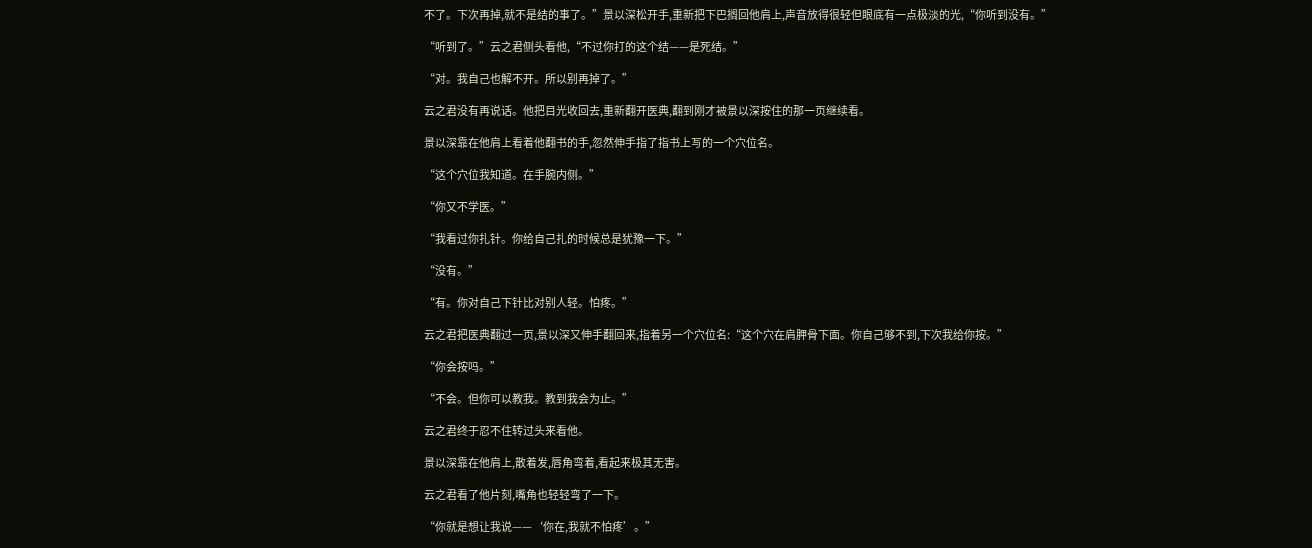不了。下次再掉,就不是结的事了。”景以深松开手,重新把下巴搁回他肩上,声音放得很轻但眼底有一点极淡的光,“你听到没有。”

“听到了。”云之君侧头看他,“不过你打的这个结——是死结。”

“对。我自己也解不开。所以别再掉了。”

云之君没有再说话。他把目光收回去,重新翻开医典,翻到刚才被景以深按住的那一页继续看。

景以深靠在他肩上看着他翻书的手,忽然伸手指了指书上写的一个穴位名。

“这个穴位我知道。在手腕内侧。”

“你又不学医。”

“我看过你扎针。你给自己扎的时候总是犹豫一下。”

“没有。”

“有。你对自己下针比对别人轻。怕疼。”

云之君把医典翻过一页,景以深又伸手翻回来,指着另一个穴位名:“这个穴在肩胛骨下面。你自己够不到,下次我给你按。”

“你会按吗。”

“不会。但你可以教我。教到我会为止。”

云之君终于忍不住转过头来看他。

景以深靠在他肩上,散着发,唇角弯着,看起来极其无害。

云之君看了他片刻,嘴角也轻轻弯了一下。

“你就是想让我说——‘你在,我就不怕疼’。”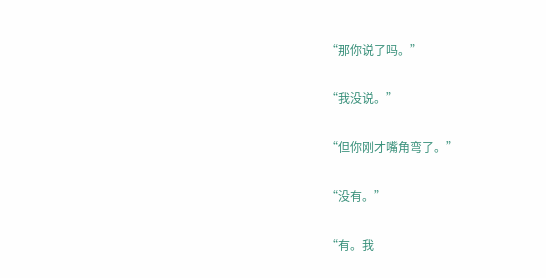“那你说了吗。”

“我没说。”

“但你刚才嘴角弯了。”

“没有。”

“有。我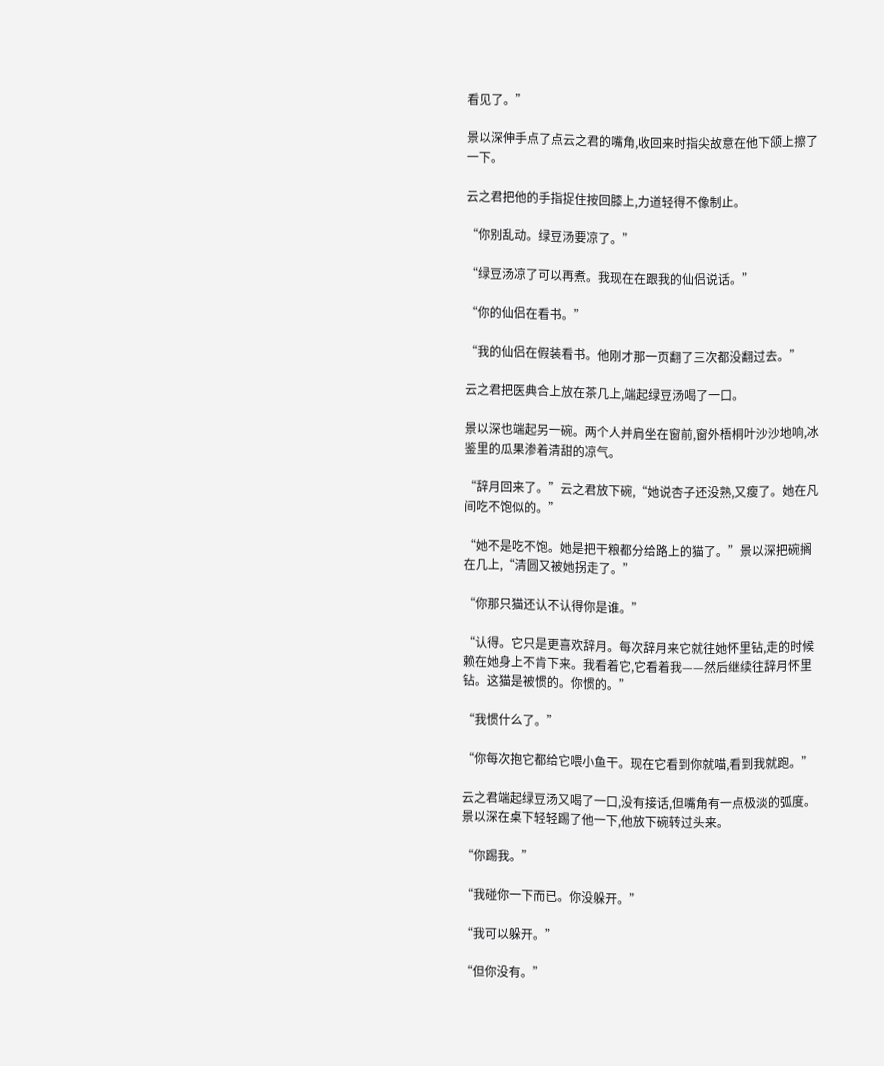看见了。”

景以深伸手点了点云之君的嘴角,收回来时指尖故意在他下颌上擦了一下。

云之君把他的手指捉住按回膝上,力道轻得不像制止。

“你别乱动。绿豆汤要凉了。”

“绿豆汤凉了可以再煮。我现在在跟我的仙侣说话。”

“你的仙侣在看书。”

“我的仙侣在假装看书。他刚才那一页翻了三次都没翻过去。”

云之君把医典合上放在茶几上,端起绿豆汤喝了一口。

景以深也端起另一碗。两个人并肩坐在窗前,窗外梧桐叶沙沙地响,冰鉴里的瓜果渗着清甜的凉气。

“辞月回来了。”云之君放下碗,“她说杏子还没熟,又瘦了。她在凡间吃不饱似的。”

“她不是吃不饱。她是把干粮都分给路上的猫了。”景以深把碗搁在几上,“清圆又被她拐走了。”

“你那只猫还认不认得你是谁。”

“认得。它只是更喜欢辞月。每次辞月来它就往她怀里钻,走的时候赖在她身上不肯下来。我看着它,它看着我——然后继续往辞月怀里钻。这猫是被惯的。你惯的。”

“我惯什么了。”

“你每次抱它都给它喂小鱼干。现在它看到你就喵,看到我就跑。”

云之君端起绿豆汤又喝了一口,没有接话,但嘴角有一点极淡的弧度。景以深在桌下轻轻踢了他一下,他放下碗转过头来。

“你踢我。”

“我碰你一下而已。你没躲开。”

“我可以躲开。”

“但你没有。”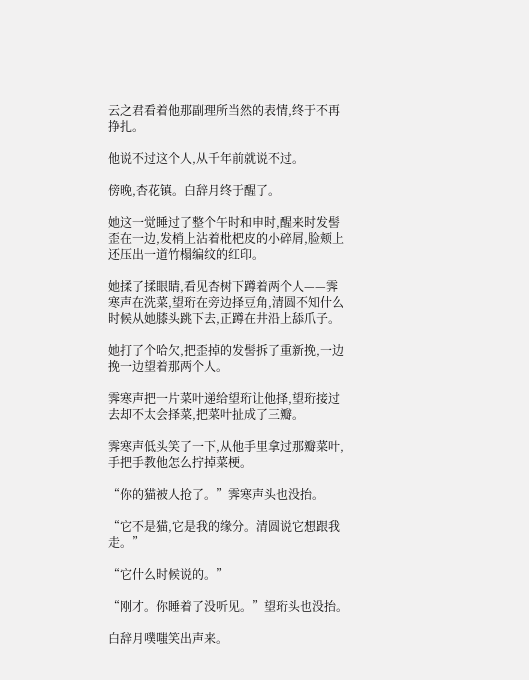云之君看着他那副理所当然的表情,终于不再挣扎。

他说不过这个人,从千年前就说不过。

傍晚,杏花镇。白辞月终于醒了。

她这一觉睡过了整个午时和申时,醒来时发髻歪在一边,发梢上沾着枇杷皮的小碎屑,脸颊上还压出一道竹榻编纹的红印。

她揉了揉眼睛,看见杏树下蹲着两个人——霁寒声在洗菜,望珩在旁边择豆角,清圆不知什么时候从她膝头跳下去,正蹲在井沿上舔爪子。

她打了个哈欠,把歪掉的发髻拆了重新挽,一边挽一边望着那两个人。

霁寒声把一片菜叶递给望珩让他择,望珩接过去却不太会择菜,把菜叶扯成了三瓣。

霁寒声低头笑了一下,从他手里拿过那瓣菜叶,手把手教他怎么拧掉菜梗。

“你的猫被人抢了。”霁寒声头也没抬。

“它不是猫,它是我的缘分。清圆说它想跟我走。”

“它什么时候说的。”

“刚才。你睡着了没听见。”望珩头也没抬。

白辞月噗嗤笑出声来。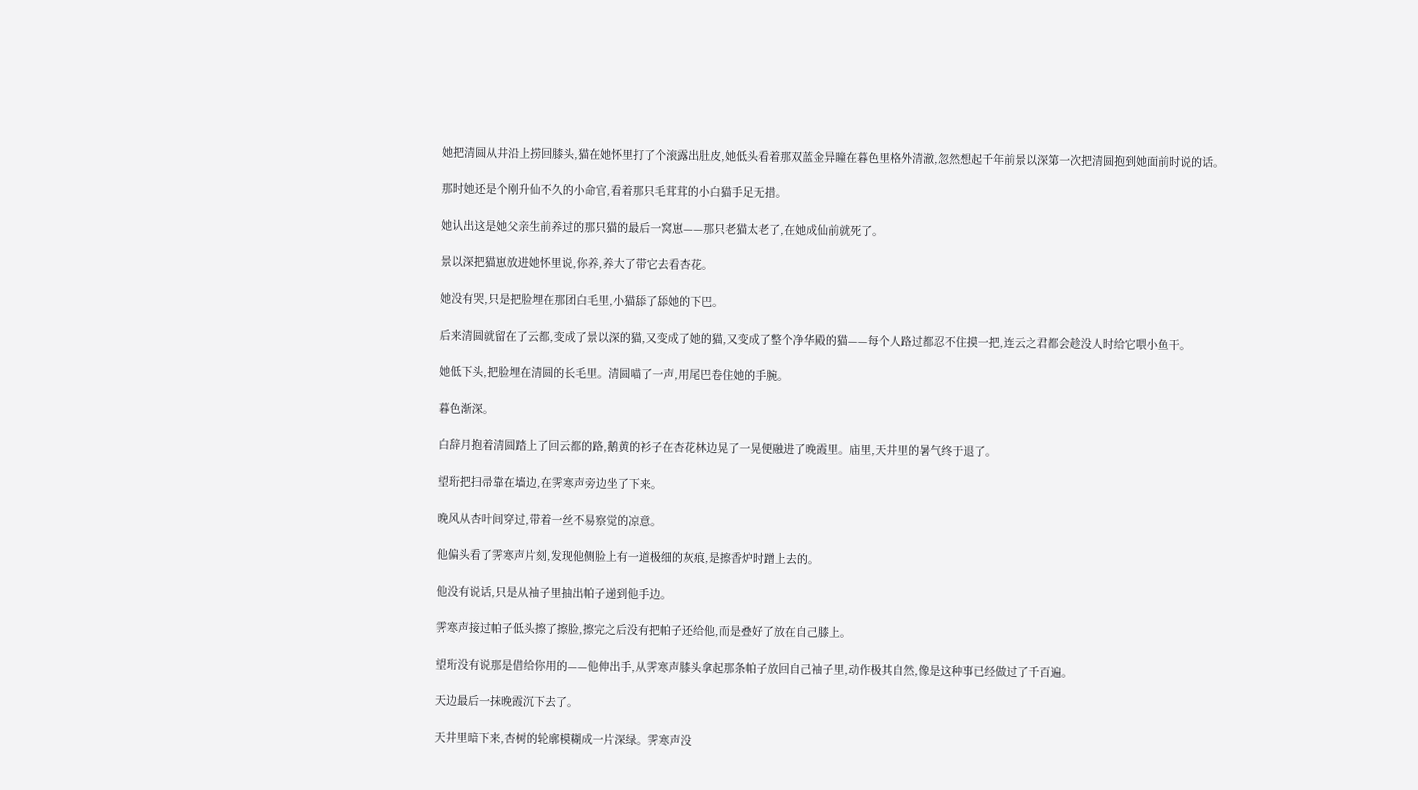她把清圆从井沿上捞回膝头,猫在她怀里打了个滚露出肚皮,她低头看着那双蓝金异瞳在暮色里格外清澈,忽然想起千年前景以深第一次把清圆抱到她面前时说的话。

那时她还是个刚升仙不久的小命官,看着那只毛茸茸的小白猫手足无措。

她认出这是她父亲生前养过的那只猫的最后一窝崽——那只老猫太老了,在她成仙前就死了。

景以深把猫崽放进她怀里说,你养,养大了带它去看杏花。

她没有哭,只是把脸埋在那团白毛里,小猫舔了舔她的下巴。

后来清圆就留在了云都,变成了景以深的猫,又变成了她的猫,又变成了整个净华殿的猫——每个人路过都忍不住摸一把,连云之君都会趁没人时给它喂小鱼干。

她低下头,把脸埋在清圆的长毛里。清圆喵了一声,用尾巴卷住她的手腕。

暮色渐深。

白辞月抱着清圆踏上了回云都的路,鹅黄的衫子在杏花林边晃了一晃便融进了晚霞里。庙里,天井里的暑气终于退了。

望珩把扫帚靠在墙边,在霁寒声旁边坐了下来。

晚风从杏叶间穿过,带着一丝不易察觉的凉意。

他偏头看了霁寒声片刻,发现他侧脸上有一道极细的灰痕,是擦香炉时蹭上去的。

他没有说话,只是从袖子里抽出帕子递到他手边。

霁寒声接过帕子低头擦了擦脸,擦完之后没有把帕子还给他,而是叠好了放在自己膝上。

望珩没有说那是借给你用的——他伸出手,从霁寒声膝头拿起那条帕子放回自己袖子里,动作极其自然,像是这种事已经做过了千百遍。

天边最后一抹晚霞沉下去了。

天井里暗下来,杏树的轮廓模糊成一片深绿。霁寒声没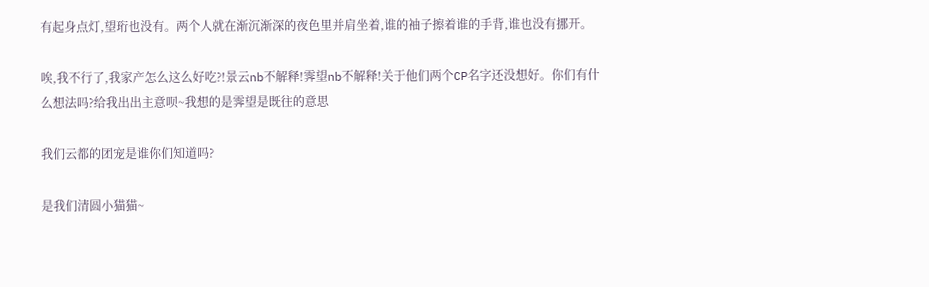有起身点灯,望珩也没有。两个人就在渐沉渐深的夜色里并肩坐着,谁的袖子擦着谁的手背,谁也没有挪开。

唉,我不行了,我家产怎么这么好吃?!景云nb不解释!霁望nb不解释!关于他们两个CP名字还没想好。你们有什么想法吗?给我出出主意呗~我想的是霁望是既往的意思

我们云都的团宠是谁你们知道吗?

是我们清圆小猫猫~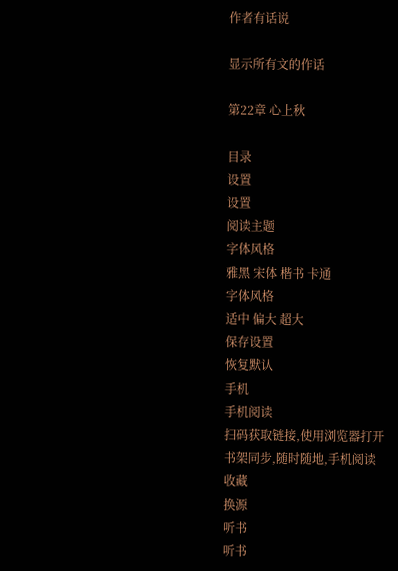作者有话说

显示所有文的作话

第22章 心上秋

目录
设置
设置
阅读主题
字体风格
雅黑 宋体 楷书 卡通
字体风格
适中 偏大 超大
保存设置
恢复默认
手机
手机阅读
扫码获取链接,使用浏览器打开
书架同步,随时随地,手机阅读
收藏
换源
听书
听书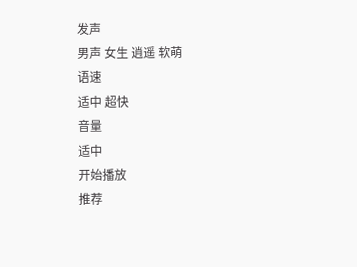发声
男声 女生 逍遥 软萌
语速
适中 超快
音量
适中
开始播放
推荐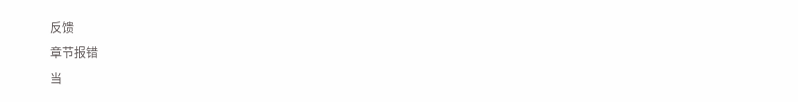反馈
章节报错
当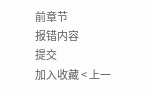前章节
报错内容
提交
加入收藏 < 上一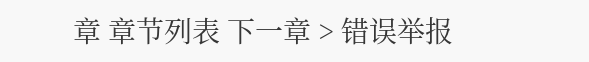章 章节列表 下一章 > 错误举报